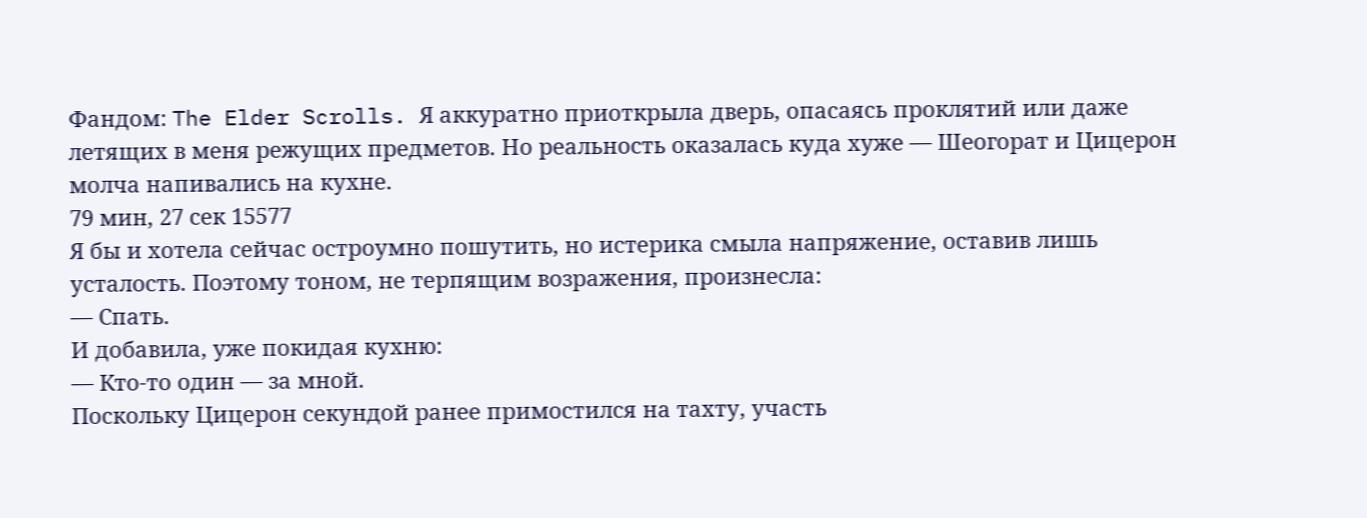Фандом: The Elder Scrolls. Я аккуратно приоткрыла дверь, опасаясь проклятий или даже летящих в меня режущих предметов. Но реальность оказалась куда хуже — Шеогорат и Цицерон молча напивались на кухне.
79 мин, 27 сек 15577
Я бы и хотела сейчас остроумно пошутить, но истерика смыла напряжение, оставив лишь усталость. Поэтому тоном, не терпящим возражения, произнесла:
— Спать.
И добавила, уже покидая кухню:
— Кто-то один — за мной.
Поскольку Цицерон секундой ранее примостился на тахту, участь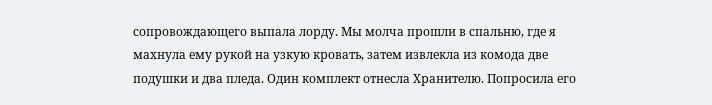сопровождающего выпала лорду. Мы молча прошли в спальню, где я махнула ему рукой на узкую кровать, затем извлекла из комода две подушки и два пледа. Один комплект отнесла Хранителю. Попросила его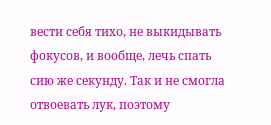вести себя тихо, не выкидывать фокусов, и вообще, лечь спать сию же секунду. Так и не смогла отвоевать лук, поэтому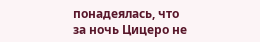понадеялась, что за ночь Цицеро не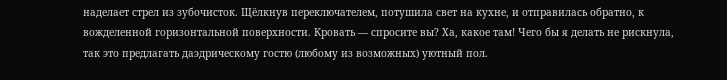наделает стрел из зубочисток. Щёлкнув переключателем, потушила свет на кухне, и отправилась обратно, к вожделенной горизонтальной поверхности. Кровать — спросите вы? Ха, какое там! Чего бы я делать не рискнула, так это предлагать даэдрическому гостю (любому из возможных) уютный пол.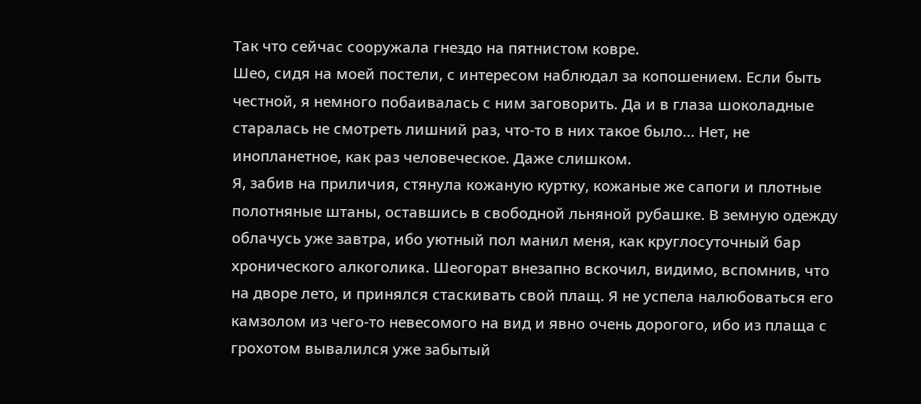Так что сейчас сооружала гнездо на пятнистом ковре.
Шео, сидя на моей постели, с интересом наблюдал за копошением. Если быть честной, я немного побаивалась с ним заговорить. Да и в глаза шоколадные старалась не смотреть лишний раз, что-то в них такое было… Нет, не инопланетное, как раз человеческое. Даже слишком.
Я, забив на приличия, стянула кожаную куртку, кожаные же сапоги и плотные полотняные штаны, оставшись в свободной льняной рубашке. В земную одежду облачусь уже завтра, ибо уютный пол манил меня, как круглосуточный бар хронического алкоголика. Шеогорат внезапно вскочил, видимо, вспомнив, что на дворе лето, и принялся стаскивать свой плащ. Я не успела налюбоваться его камзолом из чего-то невесомого на вид и явно очень дорогого, ибо из плаща с грохотом вывалился уже забытый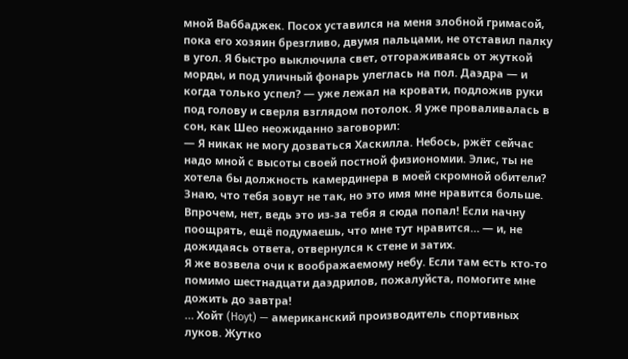мной Ваббаджек. Посох уставился на меня злобной гримасой, пока его хозяин брезгливо, двумя пальцами, не отставил палку в угол. Я быстро выключила свет, отгораживаясь от жуткой морды, и под уличный фонарь улеглась на пол. Даэдра — и когда только успел? — уже лежал на кровати, подложив руки под голову и сверля взглядом потолок. Я уже проваливалась в сон, как Шео неожиданно заговорил:
— Я никак не могу дозваться Хаскилла. Небось, ржёт сейчас надо мной с высоты своей постной физиономии. Элис, ты не хотела бы должность камердинера в моей скромной обители? Знаю, что тебя зовут не так, но это имя мне нравится больше. Впрочем, нет, ведь это из-за тебя я сюда попал! Если начну поощрять, ещё подумаешь, что мне тут нравится… — и, не дожидаясь ответа, отвернулся к стене и затих.
Я же возвела очи к воображаемому небу. Если там есть кто-то помимо шестнадцати даэдрилов, пожалуйста, помогите мне дожить до завтра!
… Хойт (Hoyt) — американский производитель спортивных луков. Жутко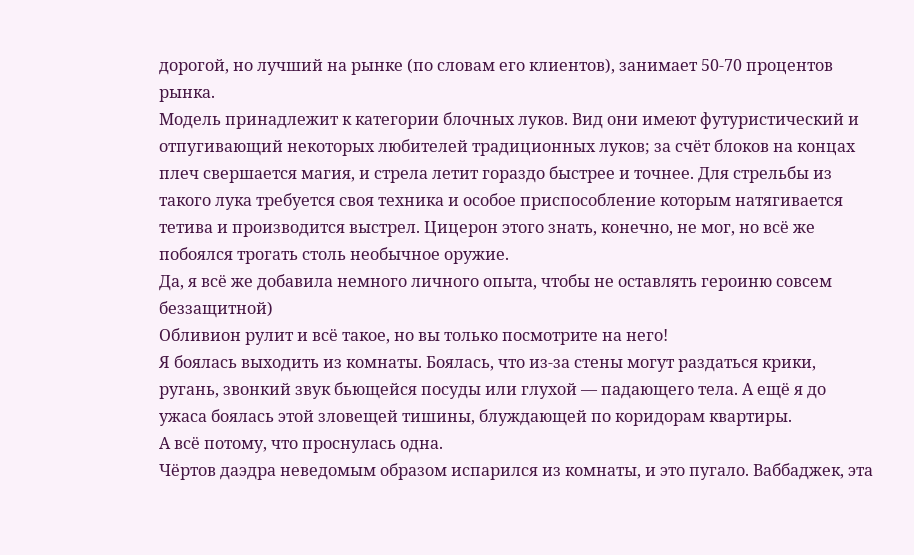дорогой, но лучший на рынке (по словам его клиентов), занимает 50-70 процентов рынка.
Модель принадлежит к категории блочных луков. Вид они имеют футуристический и отпугивающий некоторых любителей традиционных луков; за счёт блоков на концах плеч свершается магия, и стрела летит гораздо быстрее и точнее. Для стрельбы из такого лука требуется своя техника и особое приспособление которым натягивается тетива и производится выстрел. Цицерон этого знать, конечно, не мог, но всё же побоялся трогать столь необычное оружие.
Да, я всё же добавила немного личного опыта, чтобы не оставлять героиню совсем беззащитной)
Обливион рулит и всё такое, но вы только посмотрите на него!
Я боялась выходить из комнаты. Боялась, что из-за стены могут раздаться крики, ругань, звонкий звук бьющейся посуды или глухой — падающего тела. А ещё я до ужаса боялась этой зловещей тишины, блуждающей по коридорам квартиры.
А всё потому, что проснулась одна.
Чёртов даэдра неведомым образом испарился из комнаты, и это пугало. Ваббаджек, эта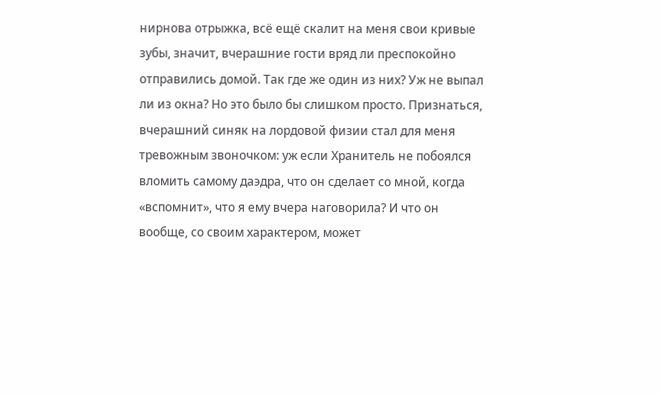нирнова отрыжка, всё ещё скалит на меня свои кривые зубы, значит, вчерашние гости вряд ли преспокойно отправились домой. Так где же один из них? Уж не выпал ли из окна? Но это было бы слишком просто. Признаться, вчерашний синяк на лордовой физии стал для меня тревожным звоночком: уж если Хранитель не побоялся вломить самому даэдра, что он сделает со мной, когда «вспомнит», что я ему вчера наговорила? И что он вообще, со своим характером, может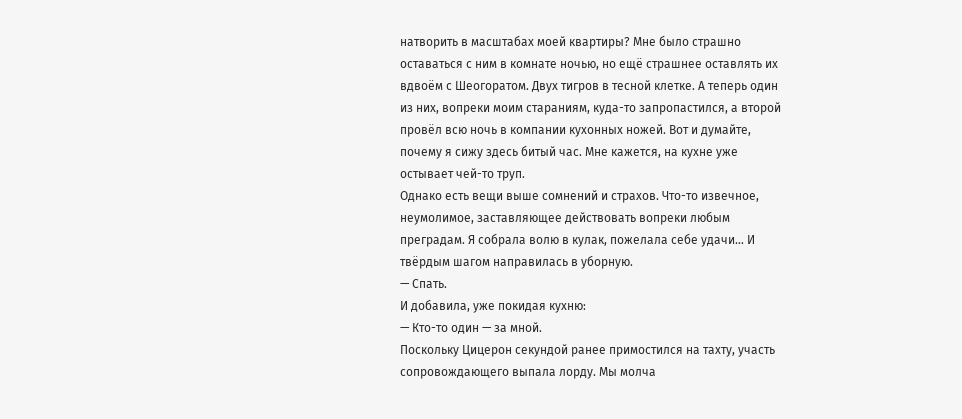натворить в масштабах моей квартиры? Мне было страшно оставаться с ним в комнате ночью, но ещё страшнее оставлять их вдвоём с Шеогоратом. Двух тигров в тесной клетке. А теперь один из них, вопреки моим стараниям, куда-то запропастился, а второй провёл всю ночь в компании кухонных ножей. Вот и думайте, почему я сижу здесь битый час. Мне кажется, на кухне уже остывает чей-то труп.
Однако есть вещи выше сомнений и страхов. Что-то извечное, неумолимое, заставляющее действовать вопреки любым преградам. Я собрала волю в кулак, пожелала себе удачи… И твёрдым шагом направилась в уборную.
— Спать.
И добавила, уже покидая кухню:
— Кто-то один — за мной.
Поскольку Цицерон секундой ранее примостился на тахту, участь сопровождающего выпала лорду. Мы молча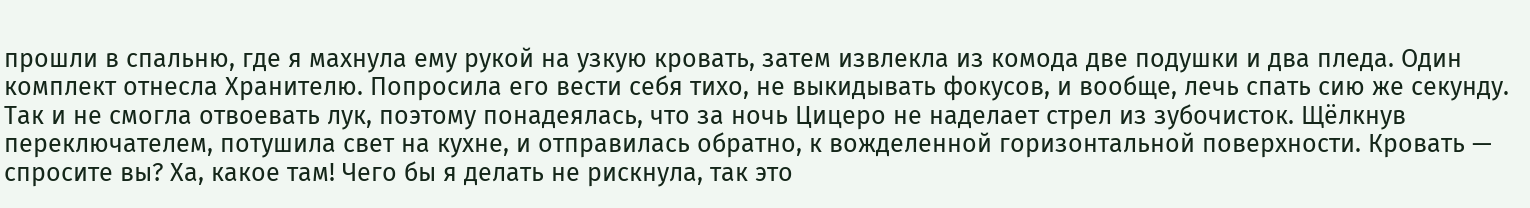прошли в спальню, где я махнула ему рукой на узкую кровать, затем извлекла из комода две подушки и два пледа. Один комплект отнесла Хранителю. Попросила его вести себя тихо, не выкидывать фокусов, и вообще, лечь спать сию же секунду. Так и не смогла отвоевать лук, поэтому понадеялась, что за ночь Цицеро не наделает стрел из зубочисток. Щёлкнув переключателем, потушила свет на кухне, и отправилась обратно, к вожделенной горизонтальной поверхности. Кровать — спросите вы? Ха, какое там! Чего бы я делать не рискнула, так это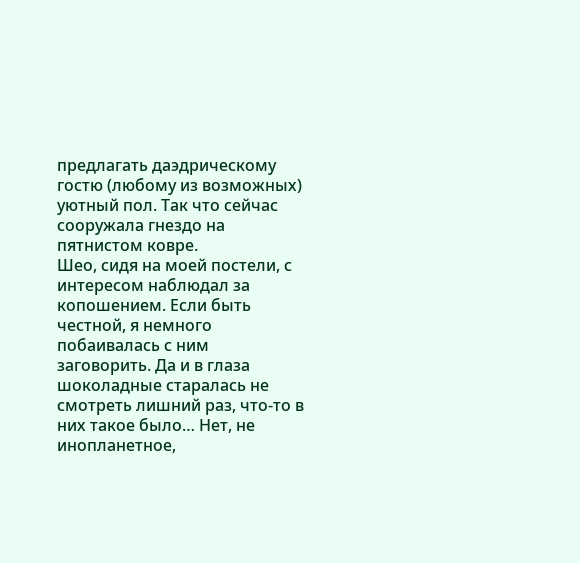предлагать даэдрическому гостю (любому из возможных) уютный пол. Так что сейчас сооружала гнездо на пятнистом ковре.
Шео, сидя на моей постели, с интересом наблюдал за копошением. Если быть честной, я немного побаивалась с ним заговорить. Да и в глаза шоколадные старалась не смотреть лишний раз, что-то в них такое было… Нет, не инопланетное,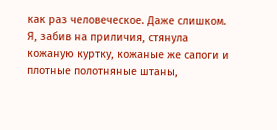как раз человеческое. Даже слишком.
Я, забив на приличия, стянула кожаную куртку, кожаные же сапоги и плотные полотняные штаны,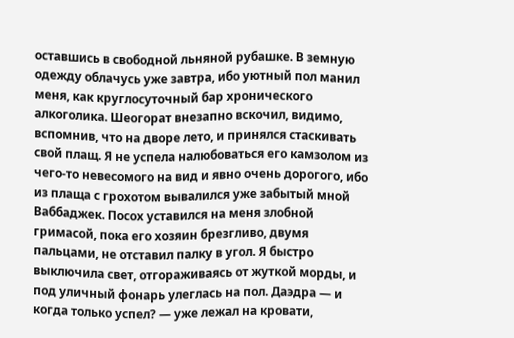оставшись в свободной льняной рубашке. В земную одежду облачусь уже завтра, ибо уютный пол манил меня, как круглосуточный бар хронического алкоголика. Шеогорат внезапно вскочил, видимо, вспомнив, что на дворе лето, и принялся стаскивать свой плащ. Я не успела налюбоваться его камзолом из чего-то невесомого на вид и явно очень дорогого, ибо из плаща с грохотом вывалился уже забытый мной Ваббаджек. Посох уставился на меня злобной гримасой, пока его хозяин брезгливо, двумя пальцами, не отставил палку в угол. Я быстро выключила свет, отгораживаясь от жуткой морды, и под уличный фонарь улеглась на пол. Даэдра — и когда только успел? — уже лежал на кровати,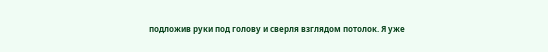подложив руки под голову и сверля взглядом потолок. Я уже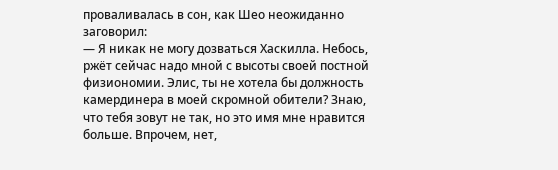проваливалась в сон, как Шео неожиданно заговорил:
— Я никак не могу дозваться Хаскилла. Небось, ржёт сейчас надо мной с высоты своей постной физиономии. Элис, ты не хотела бы должность камердинера в моей скромной обители? Знаю, что тебя зовут не так, но это имя мне нравится больше. Впрочем, нет,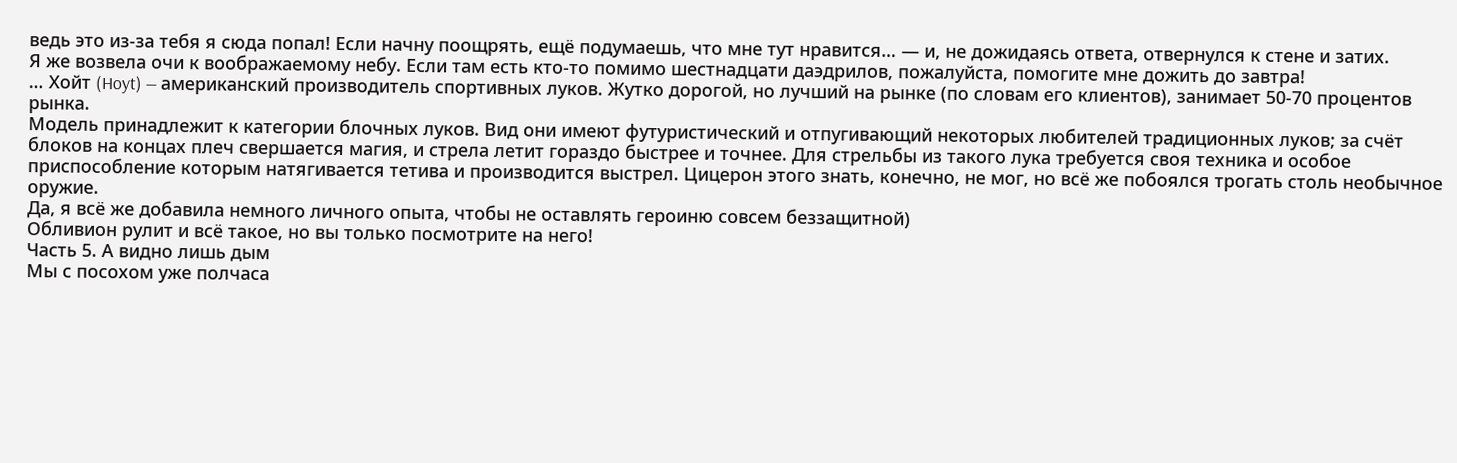ведь это из-за тебя я сюда попал! Если начну поощрять, ещё подумаешь, что мне тут нравится… — и, не дожидаясь ответа, отвернулся к стене и затих.
Я же возвела очи к воображаемому небу. Если там есть кто-то помимо шестнадцати даэдрилов, пожалуйста, помогите мне дожить до завтра!
… Хойт (Hoyt) — американский производитель спортивных луков. Жутко дорогой, но лучший на рынке (по словам его клиентов), занимает 50-70 процентов рынка.
Модель принадлежит к категории блочных луков. Вид они имеют футуристический и отпугивающий некоторых любителей традиционных луков; за счёт блоков на концах плеч свершается магия, и стрела летит гораздо быстрее и точнее. Для стрельбы из такого лука требуется своя техника и особое приспособление которым натягивается тетива и производится выстрел. Цицерон этого знать, конечно, не мог, но всё же побоялся трогать столь необычное оружие.
Да, я всё же добавила немного личного опыта, чтобы не оставлять героиню совсем беззащитной)
Обливион рулит и всё такое, но вы только посмотрите на него!
Часть 5. А видно лишь дым
Мы с посохом уже полчаса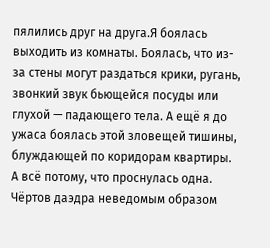пялились друг на друга.Я боялась выходить из комнаты. Боялась, что из-за стены могут раздаться крики, ругань, звонкий звук бьющейся посуды или глухой — падающего тела. А ещё я до ужаса боялась этой зловещей тишины, блуждающей по коридорам квартиры.
А всё потому, что проснулась одна.
Чёртов даэдра неведомым образом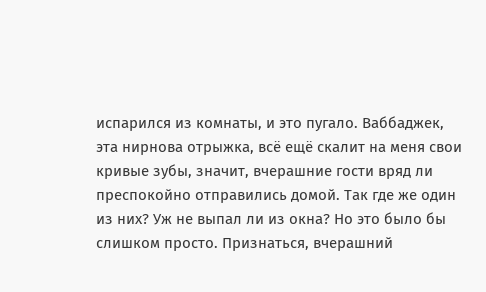испарился из комнаты, и это пугало. Ваббаджек, эта нирнова отрыжка, всё ещё скалит на меня свои кривые зубы, значит, вчерашние гости вряд ли преспокойно отправились домой. Так где же один из них? Уж не выпал ли из окна? Но это было бы слишком просто. Признаться, вчерашний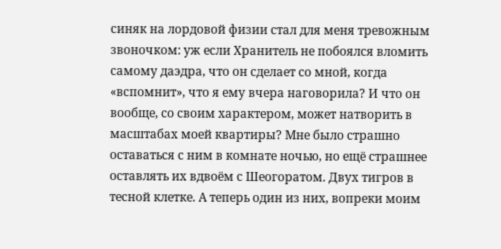синяк на лордовой физии стал для меня тревожным звоночком: уж если Хранитель не побоялся вломить самому даэдра, что он сделает со мной, когда «вспомнит», что я ему вчера наговорила? И что он вообще, со своим характером, может натворить в масштабах моей квартиры? Мне было страшно оставаться с ним в комнате ночью, но ещё страшнее оставлять их вдвоём с Шеогоратом. Двух тигров в тесной клетке. А теперь один из них, вопреки моим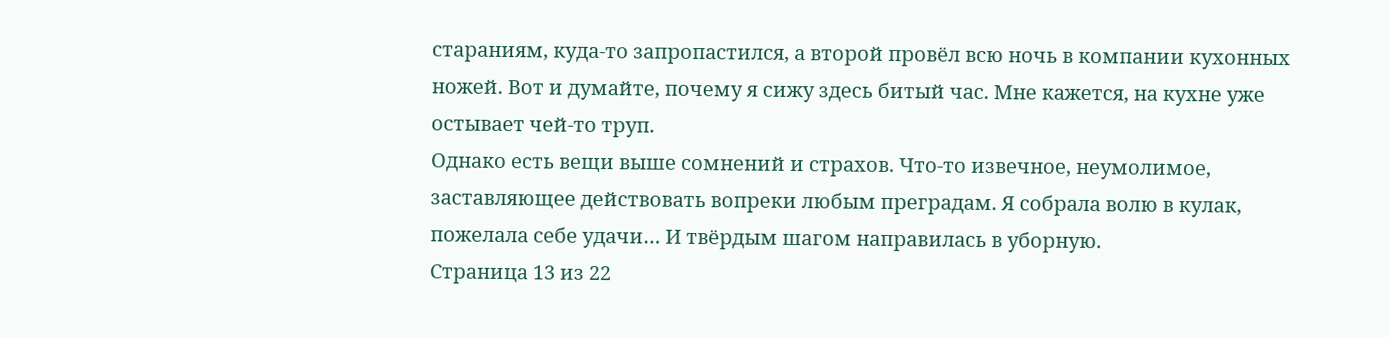стараниям, куда-то запропастился, а второй провёл всю ночь в компании кухонных ножей. Вот и думайте, почему я сижу здесь битый час. Мне кажется, на кухне уже остывает чей-то труп.
Однако есть вещи выше сомнений и страхов. Что-то извечное, неумолимое, заставляющее действовать вопреки любым преградам. Я собрала волю в кулак, пожелала себе удачи… И твёрдым шагом направилась в уборную.
Страница 13 из 22